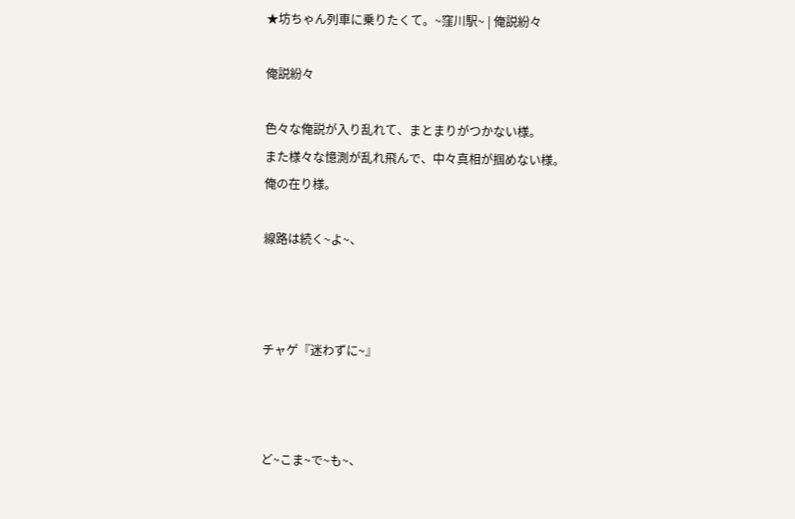★坊ちゃん列車に乗りたくて。~窪川駅~ | 俺説紛々

俺説紛々

色々な俺説が入り乱れて、まとまりがつかない様。
また様々な憶測が乱れ飛んで、中々真相が掴めない様。
俺の在り様。

線路は続く~よ~、



チャゲ『迷わずに~』



ど~こま~で~も~、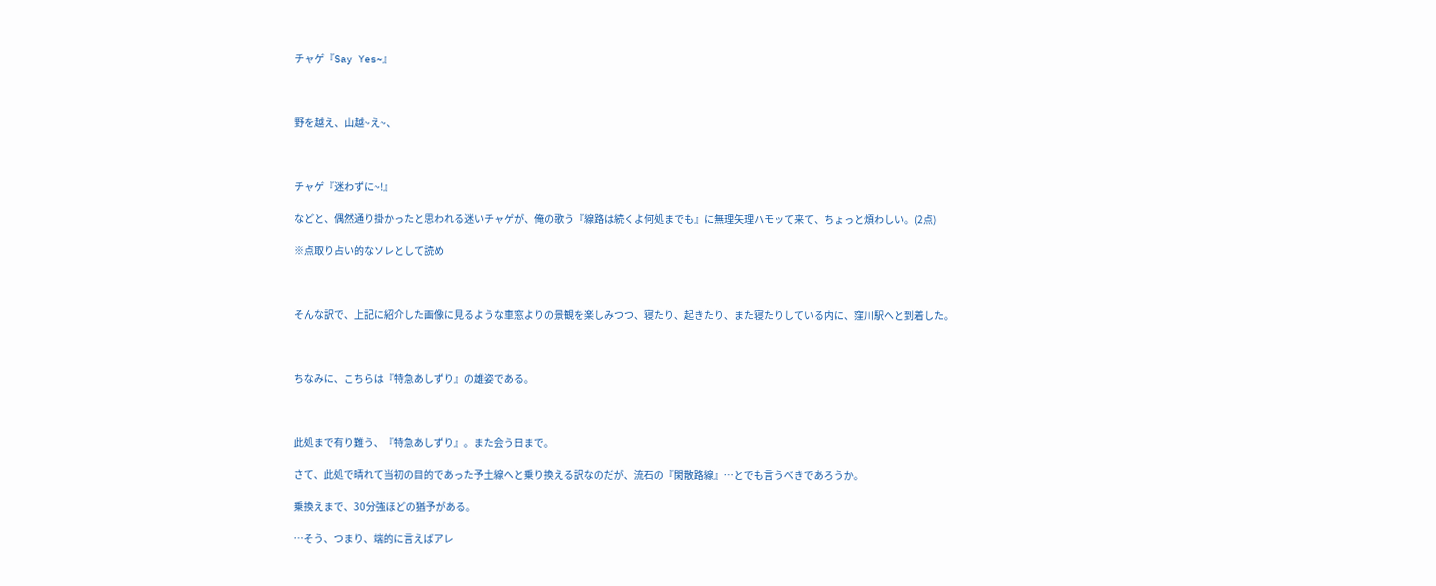チャゲ『Say Yes~』



野を越え、山越~え~、



チャゲ『迷わずに~!』

などと、偶然通り掛かったと思われる迷いチャゲが、俺の歌う『線路は続くよ何処までも』に無理矢理ハモッて来て、ちょっと煩わしい。(2点)

※点取り占い的なソレとして読め



そんな訳で、上記に紹介した画像に見るような車窓よりの景観を楽しみつつ、寝たり、起きたり、また寝たりしている内に、窪川駅へと到着した。



ちなみに、こちらは『特急あしずり』の雄姿である。



此処まで有り難う、『特急あしずり』。また会う日まで。

さて、此処で晴れて当初の目的であった予土線へと乗り換える訳なのだが、流石の『閑散路線』…とでも言うべきであろうか。

乗換えまで、30分強ほどの猶予がある。

…そう、つまり、端的に言えばアレ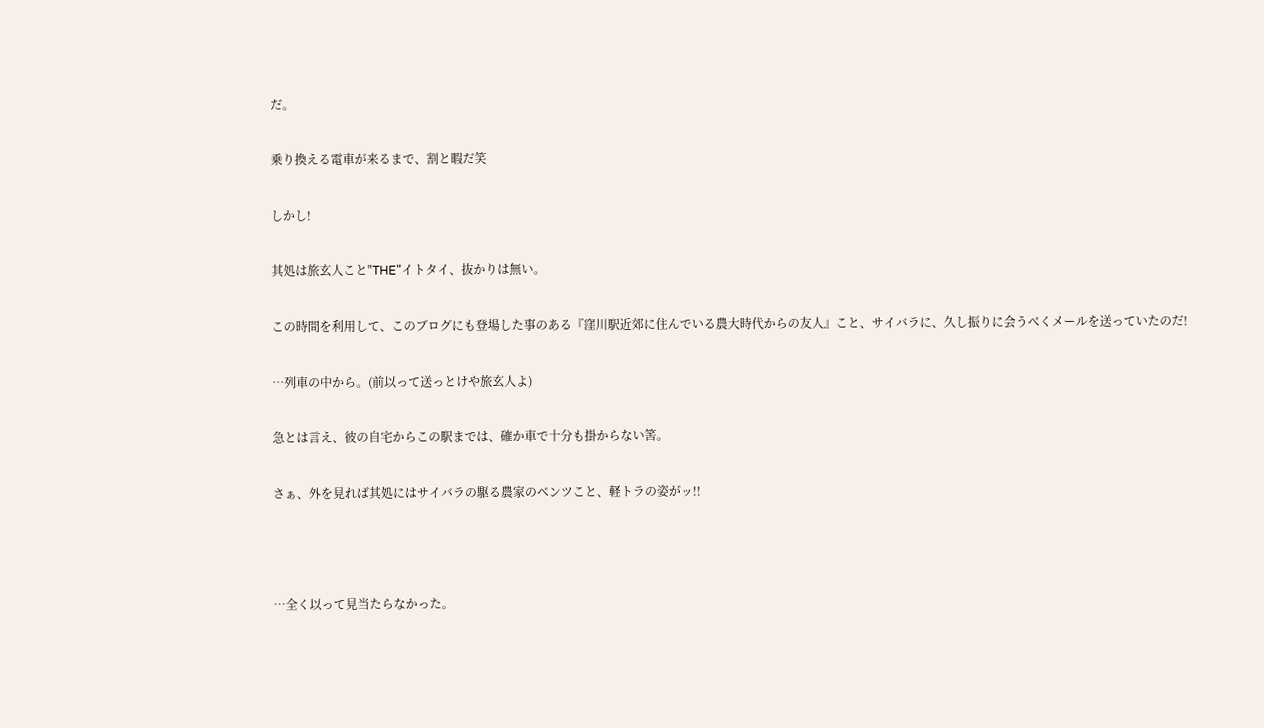だ。

乗り換える電車が来るまで、割と暇だ笑

しかし!

其処は旅玄人こと"THE"イトタイ、抜かりは無い。

この時間を利用して、このブログにも登場した事のある『窪川駅近郊に住んでいる農大時代からの友人』こと、サイバラに、久し振りに会うべくメールを送っていたのだ!

…列車の中から。(前以って送っとけや旅玄人よ)

急とは言え、彼の自宅からこの駅までは、確か車で十分も掛からない筈。

さぁ、外を見れば其処にはサイバラの駆る農家のベンツこと、軽トラの姿がッ!!



…全く以って見当たらなかった。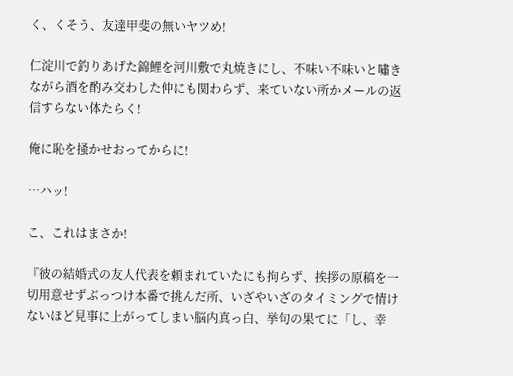く、くそう、友達甲斐の無いヤツめ!

仁淀川で釣りあげた錦鯉を河川敷で丸焼きにし、不味い不味いと嘯きながら酒を酌み交わした仲にも関わらず、来ていない所かメールの返信すらない体たらく!

俺に恥を掻かせおってからに!

…ハッ!

こ、これはまさか!

『彼の結婚式の友人代表を頼まれていたにも拘らず、挨拶の原稿を一切用意せずぶっつけ本番で挑んだ所、いざやいざのタイミングで情けないほど見事に上がってしまい脳内真っ白、挙句の果てに「し、幸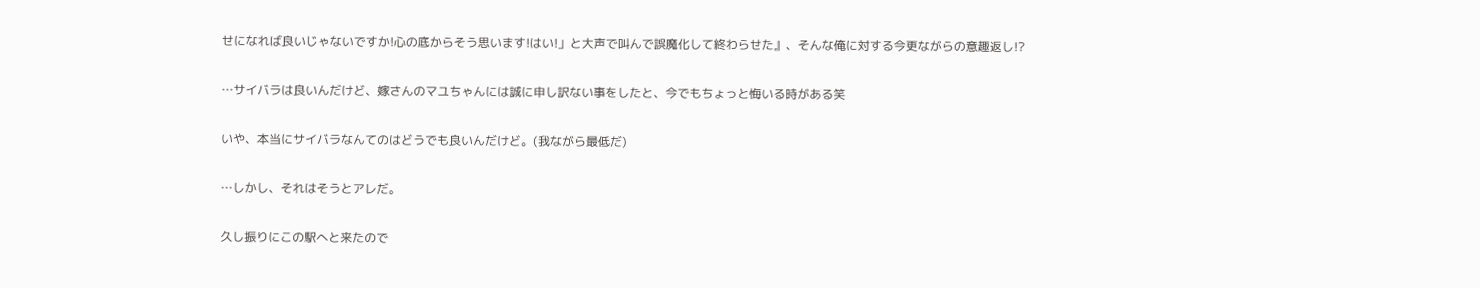せになれば良いじゃないですか!心の底からそう思います!はい!」と大声で叫んで誤魔化して終わらせた』、そんな俺に対する今更ながらの意趣返し!?

…サイバラは良いんだけど、嫁さんのマユちゃんには誠に申し訳ない事をしたと、今でもちょっと悔いる時がある笑

いや、本当にサイバラなんてのはどうでも良いんだけど。(我ながら最低だ)

…しかし、それはそうとアレだ。

久し振りにこの駅へと来たので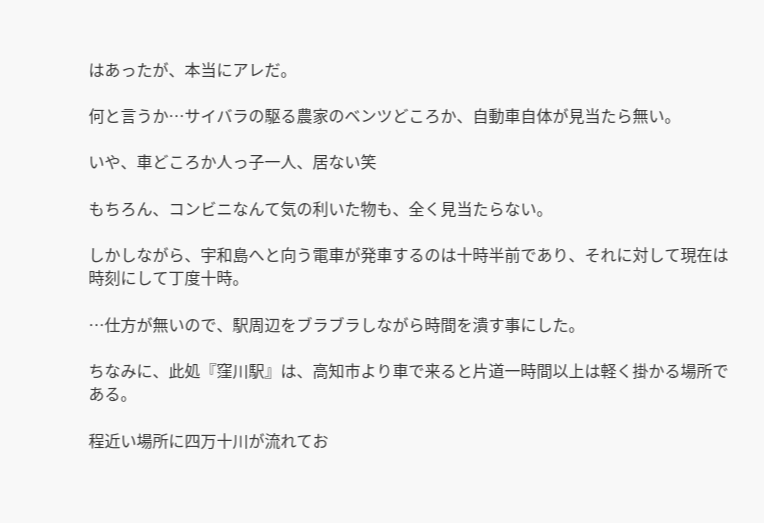はあったが、本当にアレだ。

何と言うか…サイバラの駆る農家のベンツどころか、自動車自体が見当たら無い。

いや、車どころか人っ子一人、居ない笑

もちろん、コンビニなんて気の利いた物も、全く見当たらない。

しかしながら、宇和島へと向う電車が発車するのは十時半前であり、それに対して現在は時刻にして丁度十時。

…仕方が無いので、駅周辺をブラブラしながら時間を潰す事にした。

ちなみに、此処『窪川駅』は、高知市より車で来ると片道一時間以上は軽く掛かる場所である。

程近い場所に四万十川が流れてお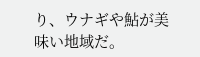り、ウナギや鮎が美味い地域だ。